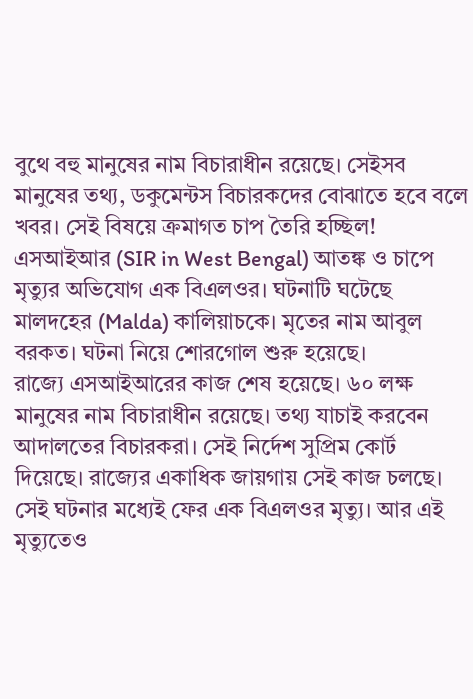বুথে বহু মানুষের নাম বিচারাধীন রয়েছে। সেইসব মানুষের তথ্য, ডকুমেন্টস বিচারকদের বোঝাতে হবে বলে খবর। সেই বিষয়ে ক্রমাগত চাপ তৈরি হচ্ছিল! এসআইআর (SIR in West Bengal) আতঙ্ক ও চাপে মৃত্যুর অভিযোগ এক বিএলওর। ঘটনাটি ঘটেছে মালদহের (Malda) কালিয়াচকে। মৃতের নাম আবুল বরকত। ঘটনা নিয়ে শোরগোল শুরু হয়েছে।
রাজ্যে এসআইআরের কাজ শেষ হয়েছে। ৬০ লক্ষ মানুষের নাম বিচারাধীন রয়েছে। তথ্য যাচাই করবেন আদালতের বিচারকরা। সেই নির্দেশ সুপ্রিম কোর্ট দিয়েছে। রাজ্যের একাধিক জায়গায় সেই কাজ চলছে। সেই ঘটনার মধ্যেই ফের এক বিএলওর মৃত্যু। আর এই মৃত্যুতেও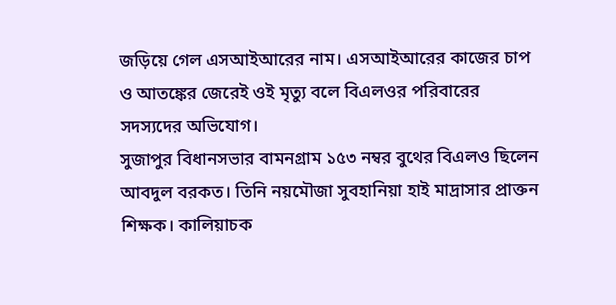জড়িয়ে গেল এসআইআরের নাম। এসআইআরের কাজের চাপ ও আতঙ্কের জেরেই ওই মৃত্যু বলে বিএলওর পরিবারের সদস্যদের অভিযোগ।
সুজাপুর বিধানসভার বামনগ্রাম ১৫৩ নম্বর বুথের বিএলও ছিলেন আবদুল বরকত। তিনি নয়মৌজা সুবহানিয়া হাই মাদ্রাসার প্রাক্তন শিক্ষক। কালিয়াচক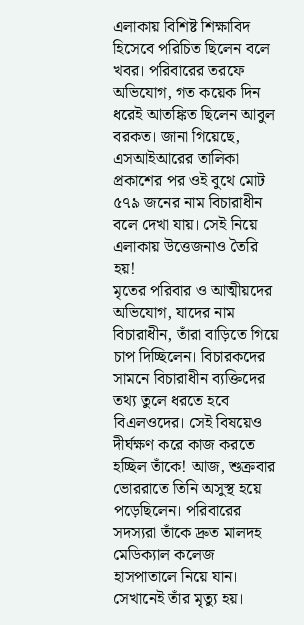এলাকায় বিশিষ্ট শিক্ষাবিদ হিসেবে পরিচিত ছিলেন বলে খবর। পরিবারের তরফে অভিযোগ, গত কয়েক দিন ধরেই আতঙ্কিত ছিলেন আবুল বরকত। জানা গিয়েছে, এসআইআরের তালিকা প্রকাশের পর ওই বুথে মোট ৫৭৯ জনের নাম বিচারাধীন বলে দেখা যায়। সেই নিয়ে এলাকায় উত্তেজনাও তৈরি হয়!
মৃতের পরিবার ও আত্মীয়দের অভিযোগ, যাদের নাম বিচারাধীন, তাঁরা বাড়িতে গিয়ে চাপ দিচ্ছিলেন। বিচারকদের সামনে বিচারাধীন ব্যক্তিদের তথ্য তুলে ধরতে হবে বিএলওদের। সেই বিষয়েও দীর্ঘক্ষণ করে কাজ করতে হচ্ছিল তাঁকে! আজ, শুক্রবার ভোররাতে তিনি অসুস্থ হয়ে পড়েছিলেন। পরিবারের সদস্যরা তাঁকে দ্রুত মালদহ মেডিক্যাল কলেজ হাসপাতালে নিয়ে যান। সেখানেই তাঁর মৃত্যু হয়।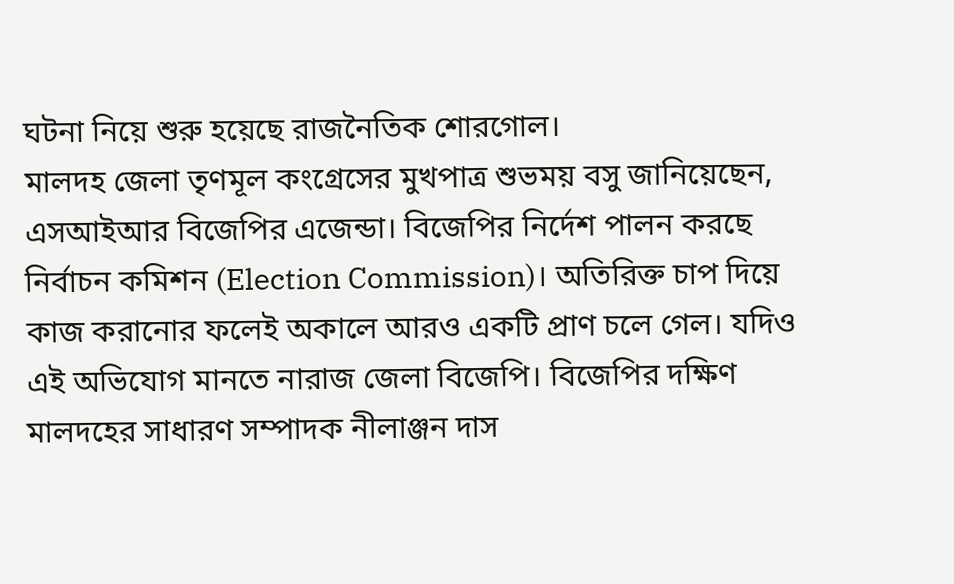ঘটনা নিয়ে শুরু হয়েছে রাজনৈতিক শোরগোল।
মালদহ জেলা তৃণমূল কংগ্রেসের মুখপাত্র শুভময় বসু জানিয়েছেন, এসআইআর বিজেপির এজেন্ডা। বিজেপির নির্দেশ পালন করছে নির্বাচন কমিশন (Election Commission)। অতিরিক্ত চাপ দিয়ে কাজ করানোর ফলেই অকালে আরও একটি প্রাণ চলে গেল। যদিও এই অভিযোগ মানতে নারাজ জেলা বিজেপি। বিজেপির দক্ষিণ মালদহের সাধারণ সম্পাদক নীলাঞ্জন দাস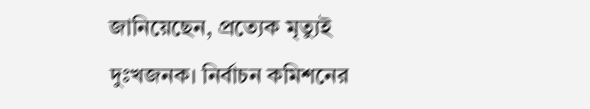জানিয়েছেন, প্রত্যেক মৃত্যুই দুঃখজনক। নির্বাচন কমিশনের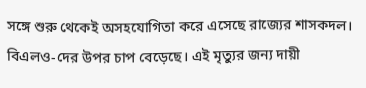সঙ্গে শুরু থেকেই অসহযোগিতা করে এসেছে রাজ্যের শাসকদল। বিএলও-দের উপর চাপ বেড়েছে। এই মৃত্যুর জন্য দায়ী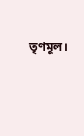তৃণমূল।